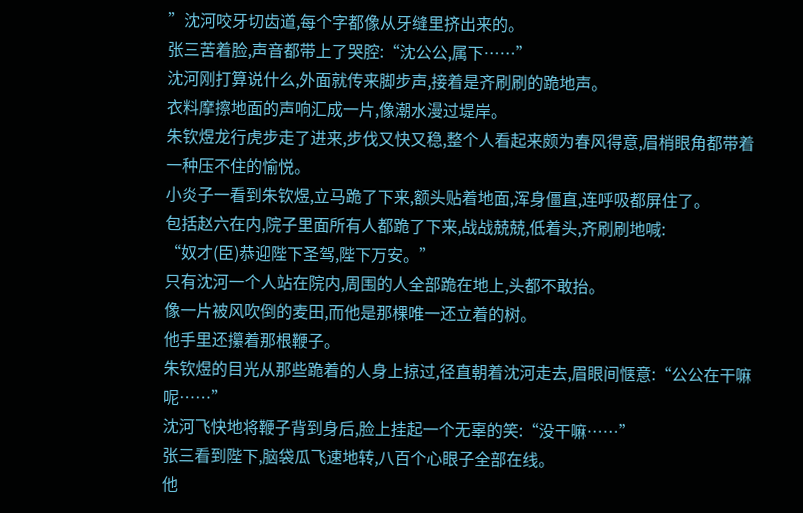”沈河咬牙切齿道,每个字都像从牙缝里挤出来的。
张三苦着脸,声音都带上了哭腔:“沈公公,属下……”
沈河刚打算说什么,外面就传来脚步声,接着是齐刷刷的跪地声。
衣料摩擦地面的声响汇成一片,像潮水漫过堤岸。
朱钦煜龙行虎步走了进来,步伐又快又稳,整个人看起来颇为春风得意,眉梢眼角都带着一种压不住的愉悦。
小炎子一看到朱钦煜,立马跪了下来,额头贴着地面,浑身僵直,连呼吸都屏住了。
包括赵六在内,院子里面所有人都跪了下来,战战兢兢,低着头,齐刷刷地喊:
“奴才(臣)恭迎陛下圣驾,陛下万安。”
只有沈河一个人站在院内,周围的人全部跪在地上,头都不敢抬。
像一片被风吹倒的麦田,而他是那棵唯一还立着的树。
他手里还攥着那根鞭子。
朱钦煜的目光从那些跪着的人身上掠过,径直朝着沈河走去,眉眼间惬意:“公公在干嘛呢……”
沈河飞快地将鞭子背到身后,脸上挂起一个无辜的笑:“没干嘛……”
张三看到陛下,脑袋瓜飞速地转,八百个心眼子全部在线。
他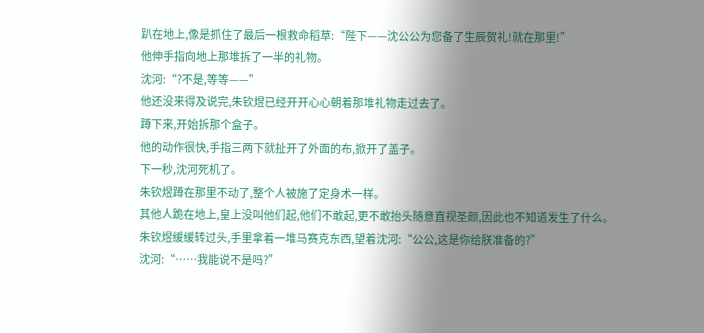趴在地上,像是抓住了最后一根救命稻草:“陛下——沈公公为您备了生辰贺礼!就在那里!”
他伸手指向地上那堆拆了一半的礼物。
沈河:“?不是,等等——”
他还没来得及说完,朱钦煜已经开开心心朝着那堆礼物走过去了。
蹲下来,开始拆那个盒子。
他的动作很快,手指三两下就扯开了外面的布,掀开了盖子。
下一秒,沈河死机了。
朱钦煜蹲在那里不动了,整个人被施了定身术一样。
其他人跪在地上,皇上没叫他们起,他们不敢起,更不敢抬头随意直视圣颜,因此也不知道发生了什么。
朱钦煜缓缓转过头,手里拿着一堆马赛克东西,望着沈河:“公公,这是你给朕准备的?”
沈河:“……我能说不是吗?”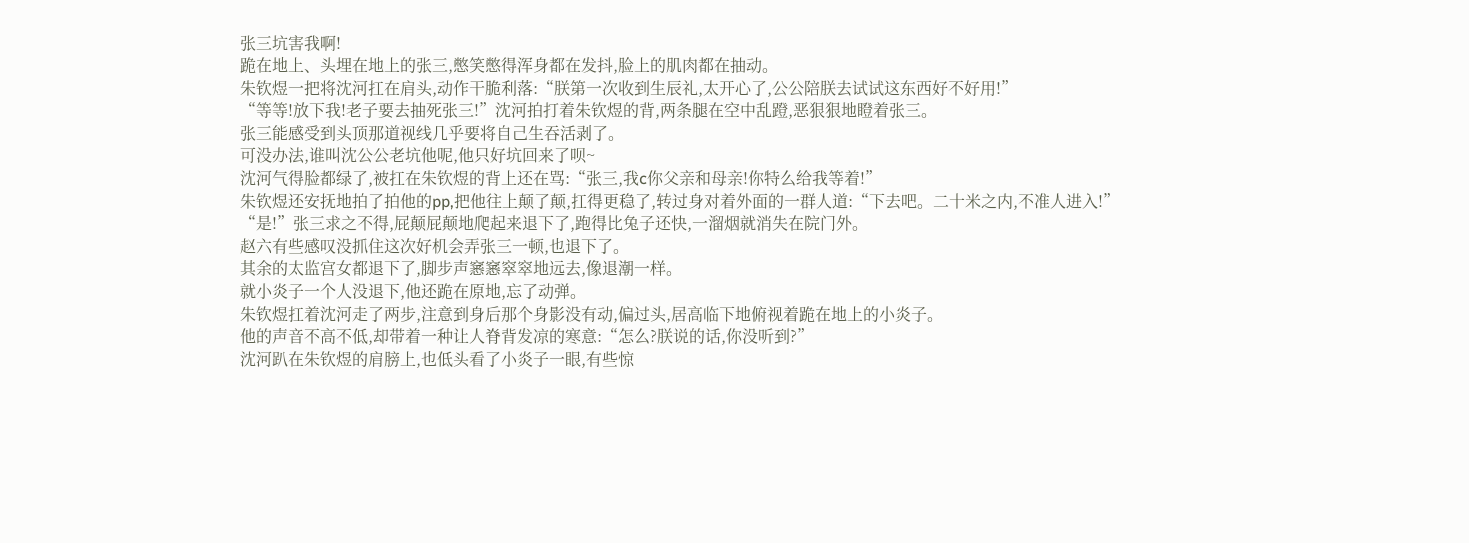张三坑害我啊!
跪在地上、头埋在地上的张三,憋笑憋得浑身都在发抖,脸上的肌肉都在抽动。
朱钦煜一把将沈河扛在肩头,动作干脆利落:“朕第一次收到生辰礼,太开心了,公公陪朕去试试这东西好不好用!”
“等等!放下我!老子要去抽死张三!”沈河拍打着朱钦煜的背,两条腿在空中乱蹬,恶狠狠地瞪着张三。
张三能感受到头顶那道视线几乎要将自己生吞活剥了。
可没办法,谁叫沈公公老坑他呢,他只好坑回来了呗~
沈河气得脸都绿了,被扛在朱钦煜的背上还在骂:“张三,我c你父亲和母亲!你特么给我等着!”
朱钦煜还安抚地拍了拍他的pp,把他往上颠了颠,扛得更稳了,转过身对着外面的一群人道:“下去吧。二十米之内,不准人进入!”
“是!”张三求之不得,屁颠屁颠地爬起来退下了,跑得比兔子还快,一溜烟就消失在院门外。
赵六有些感叹没抓住这次好机会弄张三一顿,也退下了。
其余的太监宫女都退下了,脚步声窸窸窣窣地远去,像退潮一样。
就小炎子一个人没退下,他还跪在原地,忘了动弹。
朱钦煜扛着沈河走了两步,注意到身后那个身影没有动,偏过头,居高临下地俯视着跪在地上的小炎子。
他的声音不高不低,却带着一种让人脊背发凉的寒意:“怎么?朕说的话,你没听到?”
沈河趴在朱钦煜的肩膀上,也低头看了小炎子一眼,有些惊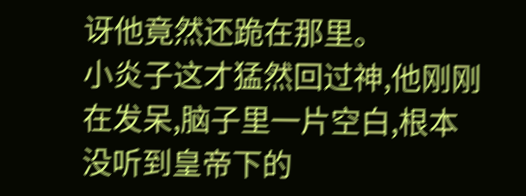讶他竟然还跪在那里。
小炎子这才猛然回过神,他刚刚在发呆,脑子里一片空白,根本没听到皇帝下的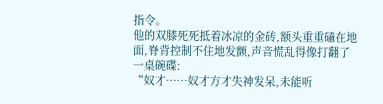指令。
他的双膝死死抵着冰凉的金砖,额头重重磕在地面,脊背控制不住地发颤,声音慌乱得像打翻了一桌碗碟:
“奴才……奴才方才失神发呆,未能听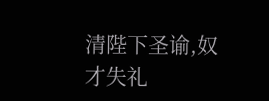清陛下圣谕,奴才失礼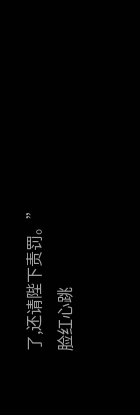了,还请陛下责罚。”
脸红心跳